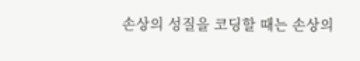손상의 성질을 코딩할 때는 손상의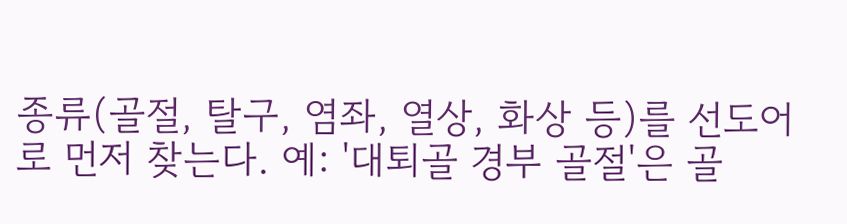종류(골절, 탈구, 염좌, 열상, 화상 등)를 선도어로 먼저 찾는다. 예: '대퇴골 경부 골절'은 골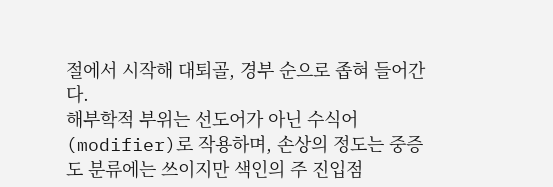절에서 시작해 대퇴골, 경부 순으로 좁혀 들어간다.
해부학적 부위는 선도어가 아닌 수식어(modifier)로 작용하며, 손상의 정도는 중증도 분류에는 쓰이지만 색인의 주 진입점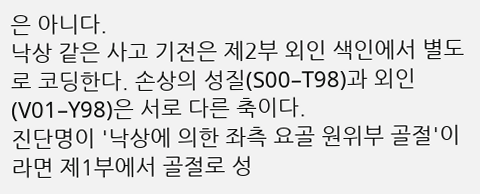은 아니다.
낙상 같은 사고 기전은 제2부 외인 색인에서 별도로 코딩한다. 손상의 성질(S00–T98)과 외인(V01–Y98)은 서로 다른 축이다.
진단명이 '낙상에 의한 좌측 요골 원위부 골절'이라면 제1부에서 골절로 성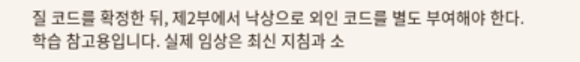질 코드를 확정한 뒤, 제2부에서 낙상으로 외인 코드를 별도 부여해야 한다.
학습 참고용입니다. 실제 임상은 최신 지침과 소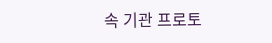속 기관 프로토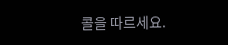콜을 따르세요.